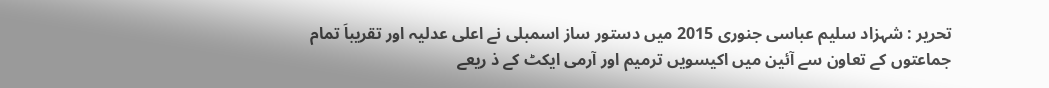تحریر : شہزاد سلیم عباسی جنوری 2015 میں دستور ساز اسمبلی نے اعلی عدلیہ اور تقریباَ تمام جماعتوں کے تعاون سے آئین میں اکیسویں ترمیم اور آرمی ایکٹ کے ذ ریعے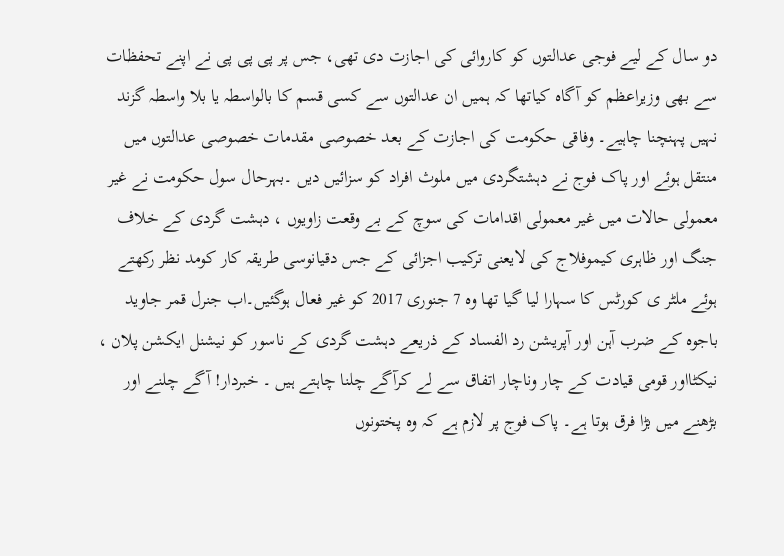دو سال کے لیے فوجی عدالتوں کو کاروائی کی اجازت دی تھی، جس پر پی پی پی نے اپنے تحفظات سے بھی وزیراعظم کو آگاہ کیاتھا کہ ہمیں ان عدالتوں سے کسی قسم کا بالواسطہ یا بلا واسطہ گزند نہیں پہنچنا چاہیے۔ وفاقی حکومت کی اجازت کے بعد خصوصی مقدمات خصوصی عدالتوں میں منتقل ہوئے اور پاک فوج نے دہشتگردی میں ملوث افراد کو سزائیں دیں ۔بہرحال سول حکومت نے غیر معمولی حالات میں غیر معمولی اقدامات کی سوچ کے بے وقعت زاویوں ، دہشت گردی کے خلاف جنگ اور ظاہری کیموفلاج کی لایعنی ترکیب اجزائی کے جس دقیانوسی طریقہ کار کومد نظر رکھتے ہوئے ملٹر ی کورٹس کا سہارا لیا گیا تھا وہ 7 جنوری 2017 کو غیر فعال ہوگئیں۔اب جنرل قمر جاوید باجوہ کے ضرب آہن اور آپریشن رد الفساد کے ذریعے دہشت گردی کے ناسور کو نیشنل ایکشن پلان ، نیکٹااور قومی قیادت کے چار وناچار اتفاق سے لے کرآگے چلنا چاہتے ہیں ۔ خبردار! آگے چلنے اور بڑھنے میں بڑا فرق ہوتا ہے۔ پاک فوج پر لازم ہے کہ وہ پختونوں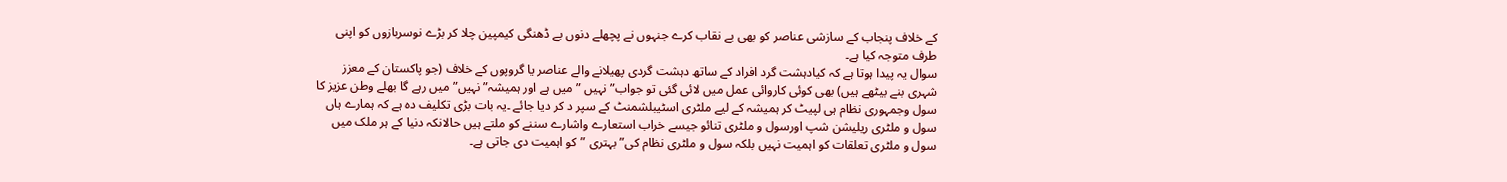کے خلاف پنجاب کے سازشی عناصر کو بھی بے نقاب کرے جنہوں نے پچھلے دنوں بے ڈھنگی کیمپین چلا کر بڑے نوسربازوں کو اپنی طرف متوجہ کیا ہے۔
سوال یہ پیدا ہوتا ہے کہ کیادہشت گرد افراد کے ساتھ دہشت گردی پھیلانے والے عناصر یا گروپوں کے خلاف (جو پاکستان کے معزز شہری بنے بیٹھے ہیں) بھی کوئی کاروائی عمل میں لائی گئی تو جواب” نہیں ”میں ہے اور ہمیشہ” نہیں” میں رہے گا بھلے وطن عزیز کا سول وجمہوری نظام ہی لپیٹ کر ہمیشہ کے لیے ملٹری اسٹیبلشمنٹ کے سپر د کر دیا جائے ۔یہ بات بڑی تکلیف دہ ہے کہ ہمارے ہاں سول و ملٹری ریلیشن شپ اورسول و ملٹری تنائو جیسے خراب استعارے واشارے سننے کو ملتے ہیں حالانکہ دنیا کے ہر ملک میں سول و ملٹری تعلقات کو اہمیت نہیں بلکہ سول و ملٹری نظام کی” بہتری ”کو اہمیت دی جاتی ہے۔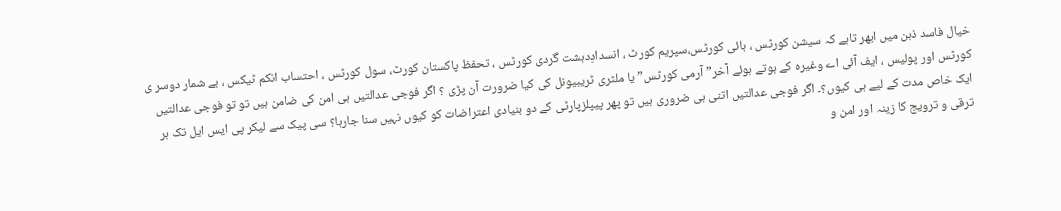خیال فاسد ذہن میں ابھر تاہے کہ سیشن کورٹس ، ہائی کورٹس،سپریم کورٹ ، انسدادِدہشت گردی کورٹس ، تحفظ پاکستان کورٹ، سول کورٹس ، احتساب انکم ٹیکس ، بے شمار دوسر ی کورٹس اور پولیس ، ایف آئی اے وغیرہ کے ہوتے ہوئے آخر” آرمی کورٹس” یا ملٹری ٹریبیونل کی کیا ضرورت آن پڑی ؟ اگر فوجی عدالتیں ہی امن کی ضامن ہیں تو تو فوجی عدالتیں ایک خاص مدت کے لیے ہی کیوں؟۔ اگر فوجی عدالتیں اتنی ہی ضروری ہیں تو پھر پیپلزپارٹی کے دو بنیادی اعتراضات کو کیوں نہیں سنا جارہا؟ سی پیک سے لیکر پی ایس ایل تک ہر ترقی و ترویج کا زینہ اور امن و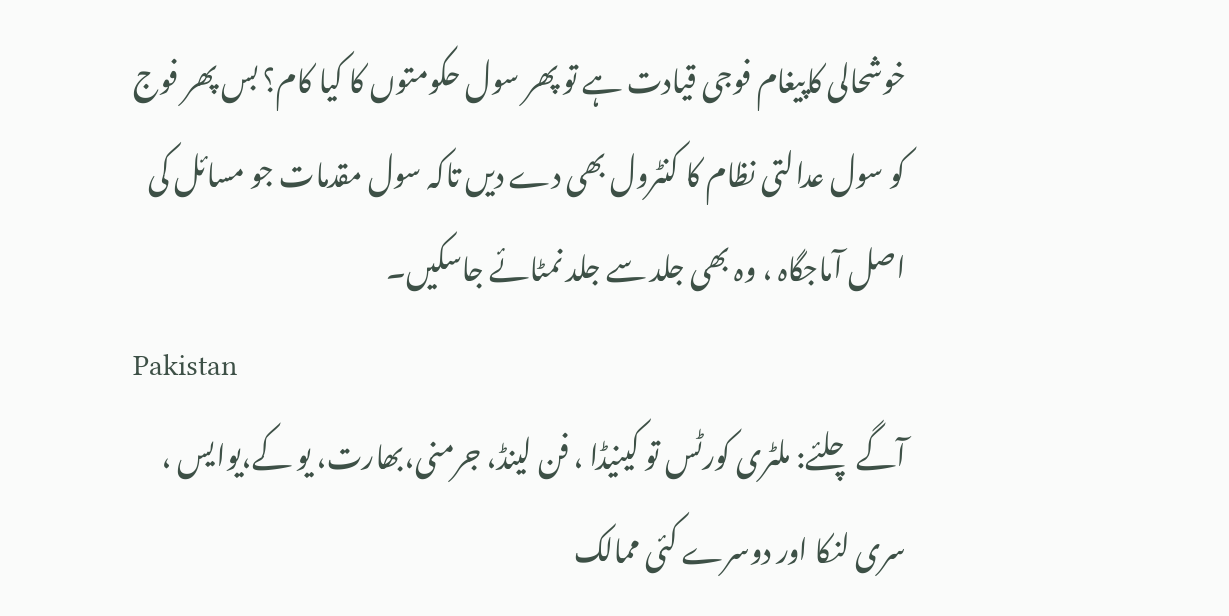خوشحالی کاپیغام فوجی قیادت ہے تو پھر سول حکومتوں کا کیا کام؟ بس پھر فوج کو سول عدالتی نظام کا کنٹرول بھی دے دیں تاکہ سول مقدمات جو مسائل کی اصل آماجگاہ ، وہ بھی جلد سے جلد نمٹائے جاسکیں۔
Pakistan
آگے چلئے: ملٹری کورٹس تو کینیڈا ، فن لینڈ، جرمنی،بھارت، یو کے،یوایس ، سری لنکا اور دوسرے کئی ممالک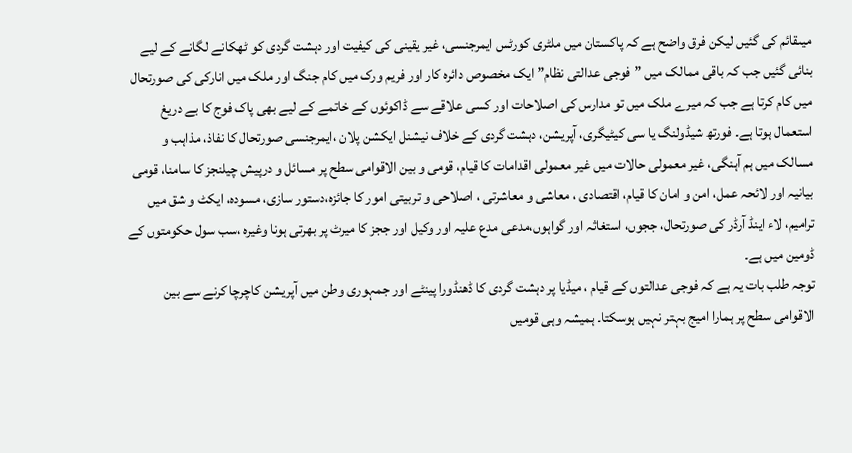میںقائم کی گئیں لیکن فرق واضح ہے کہ پاکستان میں ملٹری کورٹس ایمرجنسی، غیر یقینی کی کیفیت اور دہشت گردی کو ٹھکانے لگانے کے لیے بنائی گئیں جب کہ باقی ممالک میں ”فوجی عدالتی نظام” ایک مخصوص دائرہ کار اور فریم ورک میں کام جنگ اور ملک میں انارکی کی صورتحال میں کام کرتا ہے جب کہ میرے ملک میں تو مدارس کی اصلاحات اور کسی علاقے سے ڈاکوئوں کے خاتمے کے لیے بھی پاک فوج کا بے دریغ استعمال ہوتا ہے۔ فورتھ شیڈولنگ یا سی کیٹیگری، آپریشن، دہشت گردی کے خلاف نیشنل ایکشن پلان ،ایمرجنسی صورتحال کا نفاذ، مذاہب و مسالک میں ہم آہنگی، غیر معمولی حالات میں غیر معمولی اقدامات کا قیام، قومی و بین الاقوامی سطح پر مسائل و درپیش چیلنجز کا سامنا، قومی بیانیہ اور لائحہ عمل، امن و امان کا قیام، اقتصادی ، معاشی و معاشرتی ، اصلاحی و تربیتی امور کا جائزہ،دستور سازی، مسودہ، ایکٹ و شق میں ترامیم، لاء اینڈ آرڈر کی صورتحال، ججوں، استغاثہ اور گواہوں،مدعی مدع علیہ اور وکیل اور ججز کا میرٹ پر بھرتی ہونا وغیرہ ،سب سول حکومتوں کے ڈومین میں ہے۔
توجہ طلب بات یہ ہے کہ فوجی عدالتوں کے قیام ، میڈیا پر دہشت گردی کا ڈھنڈورا پینٹے اور جمہوری وطن میں آپریشن کاچرچا کرنے سے بین الاقوامی سطح پر ہمارا امیج بہتر نہیں ہوسکتا۔ ہمیشہ وہی قومیں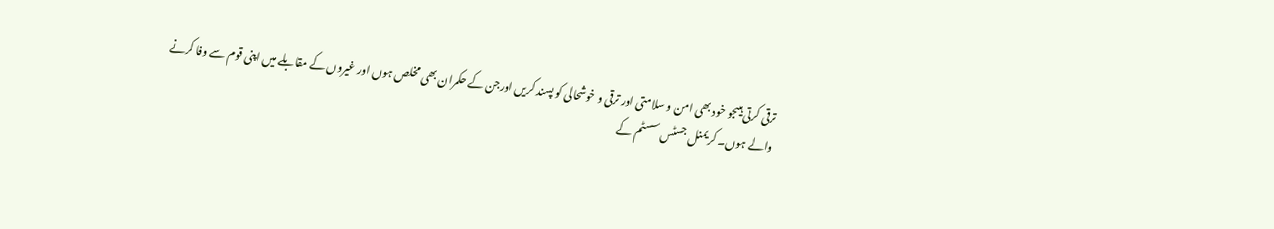ترقی کرتی ہیںجو خود بھی امن و سلامتی اور ترقی و خوشحالی کو پسند کریں اورجن کے حکمران بھی مخلص ہوں اور غیروں کے مقابلے میں اپنی قوم سے وفا کرنے والے ہوں۔ کریمنل جسٹس سسٹم کے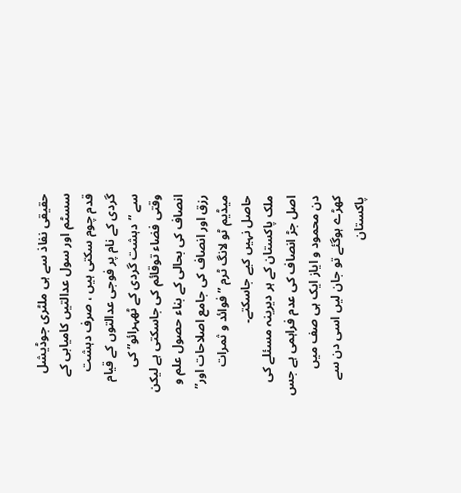حقیقی نفاذ سے ہی ملٹری جوڈیشل سسٹم اور سول عدالتیں کامیابی کے قدم چوم سکتی ہیں ، صرف دہشت گردی کے نام پر فوجی عدالتوں کے قیام سے ”دہشت گردی کے ٹھہرائو” کی وقتی فضاء توقائم کی جاسکتی ہے لیکن انصاف کی بحالی کے بناء حصول علم و رزق اور انصاف کی جامع اصلاحات اور” میڈیم ٹو لانگ ٹرم ” فوائد و ثمرات حاصل نہیں کیے جاسکتے۔
ملک پاکستان کے ہر دیرینہ مسئلے کی اصل جڑ انصاف کی عدم فراہمی ہے جس دن محمود و ایاز ایک ہی صف میں کھڑے ہوگئے تو جان لیں اسی دن سے پاکستان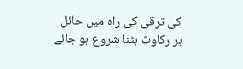کی ترقی کی راہ میں حائل ہر رکاوٹ ہٹنا شروع ہو جائے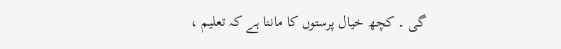گی ۔ کچھ خیال پرستوں کا ماننا ہے کہ تعلیم ،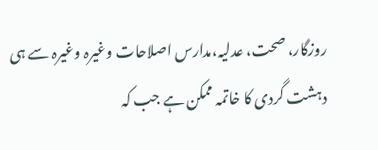روزگار، صحت، عدلیہ،مدارس اصلاحات وغیرہ وغیرہ سے ہی دہشت گردی کا خاتمہ ممکن ہے جب کہ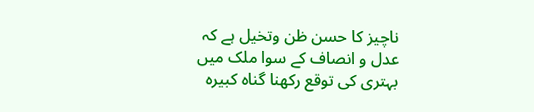ناچیز کا حسن ظن وتخیل ہے کہ عدل و انصاف کے سوا ملک میں بہتری کی توقع رکھنا گناہ کبیرہ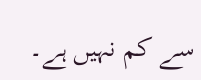سے کم نہیں ہے۔